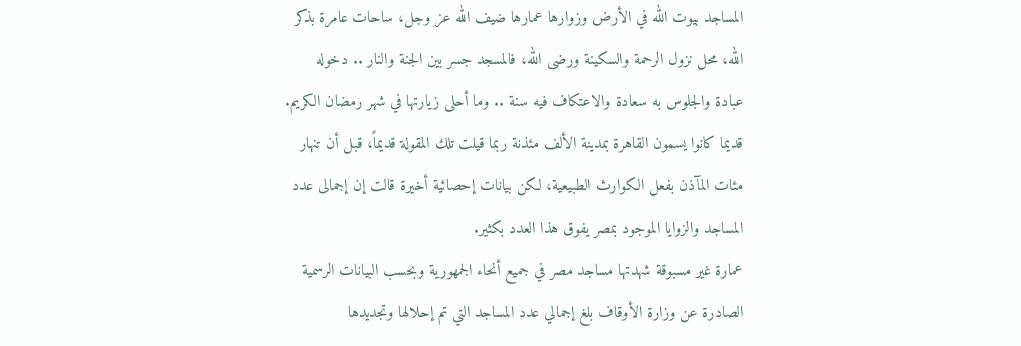المساجد بيوت الله في الأرض وزوارها عمارها ضيف الله عز وجل، ساحات عامرة بذكر الله، محل نزول الرحمة والسكينة ورضى الله، فالمسجد جسر بين الجنة والنار .. دخوله عبادة والجلوس به سعادة والاعتكاف فيه سنة .. وما أحلى زيارتها في شهر رمضان الكريم.
قديما كانوا يسمون القاهرة بمدينة الألف مئذنة ربما قيلت تلك المقولة قديماً، قبل أن تنهار مئات المآذن بفعل الكوارث الطبيعية، لكن بيانات إحصائية أخيرة قالت إن إجمالى عدد المساجد والزوايا الموجود بمصر يفوق هذا العدد بكثير.
عمارة غير مسبوقة شهدتها مساجد مصر في جميع أنحاء الجمهورية وبحسب البيانات الرسمية الصادرة عن وزارة الأوقاف بلغ إجمالي عدد المساجد التي تم إحلالها وتجديدها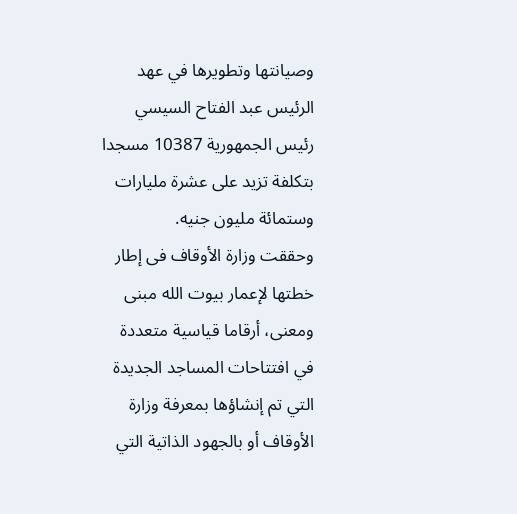وصيانتها وتطويرها في عهد الرئيس عبد الفتاح السيسي رئيس الجمهورية 10387 مسجدا بتكلفة تزيد على عشرة مليارات وستمائة مليون جنيه.
وحققت وزارة الأوقاف فى إطار خطتها لإعمار بيوت الله مبنى ومعنى، أرقاما قياسية متعددة في افتتاحات المساجد الجديدة التي تم إنشاؤها بمعرفة وزارة الأوقاف أو بالجهود الذاتية التي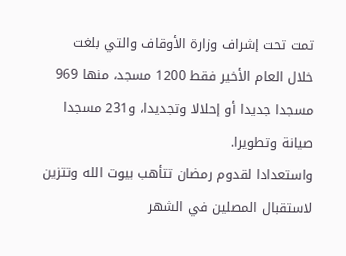تمت تحت إشراف وزارة الأوقاف والتي بلغت خلال العام الأخير فقط 1200 مسجد، منها 969 مسجدا جديدا أو إحلالا وتجديدا، و231 مسجدا صيانة وتطويرا.
واستعدادا لقدوم رمضان تتأهب بيوت الله وتتزين لاستقبال المصلين في الشهر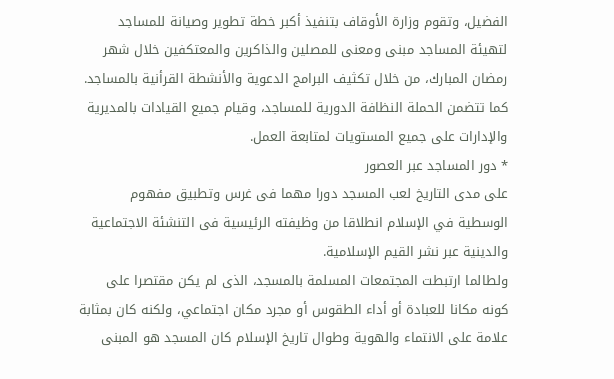الفضيل، وتقوم وزارة الأوقاف بتنفيذ أكبر خطة تطوير وصيانة للمساجد لتهيئة المساجد مبنى ومعنى للمصلين والذاكرين والمعتكفين خلال شهر رمضان المبارك، من خلال تكثيف البرامج الدعوية والأنشطة القرأنية بالمساجد.
كما تتضمن الحملة النظافة الدورية للمساجد، وقيام جميع القيادات بالمديرية والإدارات على جميع المستويات لمتابعة العمل.
* دور المساجد عبر العصور
على مدى التاريخ لعب المسجد دورا مهما فى غرس وتطبيق مفهوم الوسطية في الإسلام انطلاقا من وظيفته الرئيسية فى التنشئة الاجتماعية والدينية عبر نشر القيم الإسلامية.
ولطالما ارتبطت المجتمعات المسلمة بالمسجد، الذى لم يكن مقتصرا على كونه مكانا للعبادة أو أداء الطقوس أو مجرد مكان اجتماعي، ولكنه كان بمثابة علامة على الانتماء والهوية وطوال تاريخ الإسلام كان المسجد هو المبنى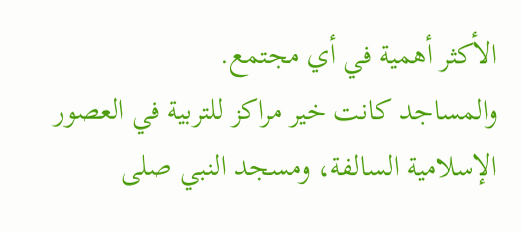الأكثر أهمية في أي مجتمع.
والمساجد كانت خير مراكز للتربية في العصور الإسلامية السالفة، ومسجد النبي صلى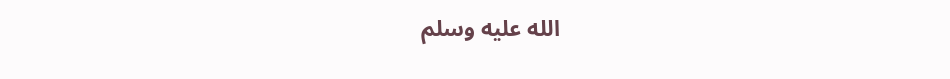الله عليه وسلم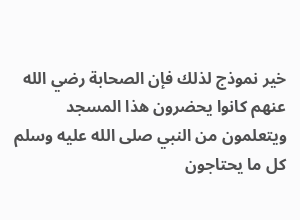خير نموذج لذلك فإن الصحابة رضي الله عنهم كانوا يحضرون هذا المسجد ويتعلمون من النبي صلى الله عليه وسلم كل ما يحتاجون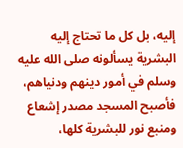إليه، بل كل ما تحتاج إليه البشرية يسألونه صلى الله عليه وسلم في أمور دينهم ودنياهم، فأصبح المسجد مصدر إشعاع ومنبع نور للبشرية كلها،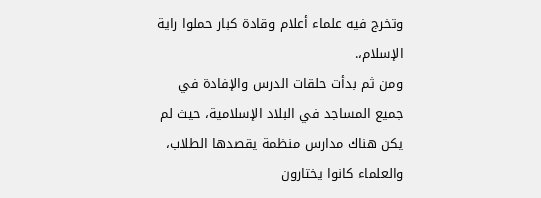وتخرج فيه علماء أعلام وقادة كبار حملوا راية الإسلام،.
ومن ثم بدأت حلقات الدرس والإفادة في جميع المساجد في البلاد الإسلامية، حيث لم يكن هناك مدارس منظمة يقصدها الطلاب، والعلماء كانوا يختارون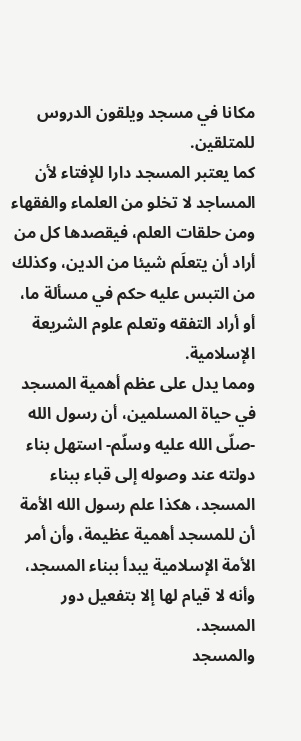مكانا في مسجد ويلقون الدروس للمتلقين.
كما يعتبر المسجد دارا للإفتاء لأن المساجد لا تخلو من العلماء والفقهاء ومن حلقات العلم، فيقصدها كل من أراد أن يتعلَم شيئا من الدين، وكذلك من التبس عليه حكم في مسألة ما، أو أراد التفقه وتعلم علوم الشريعة الإسلامية.
ومما يدل على عظم أهمية المسجد في حياة المسلمين، أن رسول الله -صلّى الله عليه وسلّم- استهل بناء دولته عند وصوله إلى قباء ببناء المسجد، هكذا علم رسول الله الأمة أن للمسجد أهمية عظيمة، وأن أمر الأمة الإسلامية يبدأ ببناء المسجد، وأنه لا قيام لها إلا بتفعيل دور المسجد.
والمسجد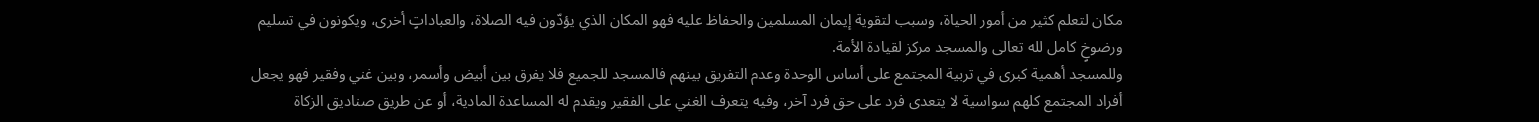مكان لتعلم كثير من أمور الحياة، وسبب لتقوية إيمان المسلمين والحفاظ عليه فهو المكان الذي يؤدّون فيه الصلاة، والعباداتٍ أخرى، ويكونون في تسليم ورضوخٍ كامل لله تعالى والمسجد مركز لقيادة الأمة.
وللمسجد أهمية كبرى في تربية المجتمع على أساس الوحدة وعدم التفريق بينهم فالمسجد للجميع فلا يفرق بين أبيض وأسمر، وبين غني وفقير فهو يجعل أفراد المجتمع كلهم سواسية لا يتعدى فرد على حق فرد آخر، وفيه يتعرف الغني على الفقير ويقدم له المساعدة المادية، أو عن طريق صناديق الزكاة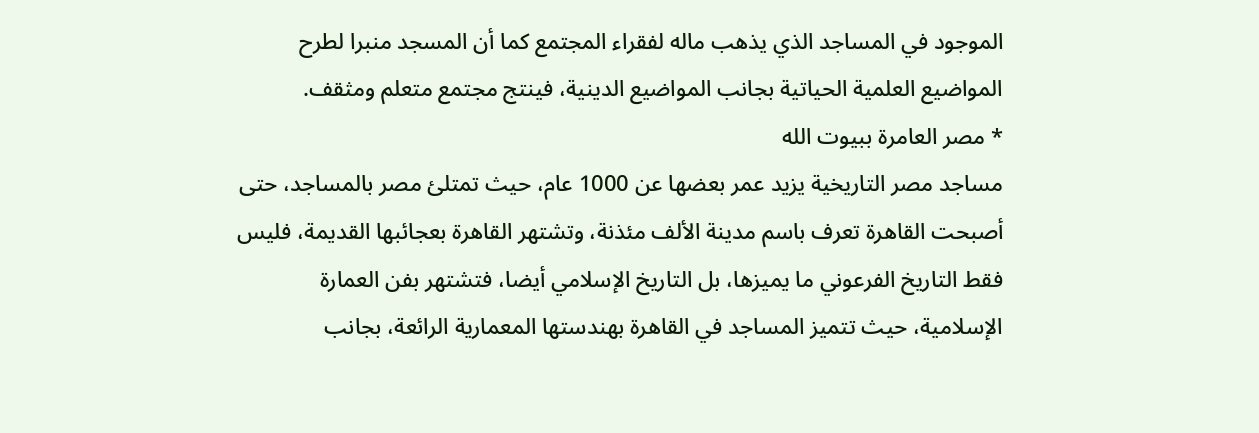الموجود في المساجد الذي يذهب ماله لفقراء المجتمع كما أن المسجد منبرا لطرح المواضيع العلمية الحياتية بجانب المواضيع الدينية، فينتج مجتمع متعلم ومثقف.
* مصر العامرة ببيوت الله
مساجد مصر التاريخية يزيد عمر بعضها عن 1000 عام، حيث تمتلئ مصر بالمساجد، حتى أصبحت القاهرة تعرف باسم مدينة الألف مئذنة، وتشتهر القاهرة بعجائبها القديمة، فليس فقط التاريخ الفرعوني ما يميزها، بل التاريخ الإسلامي أيضا، فتشتهر بفن العمارة الإسلامية، حيث تتميز المساجد في القاهرة بهندستها المعمارية الرائعة، بجانب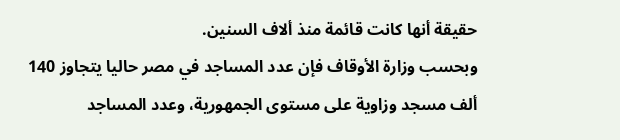حقيقة أنها كانت قائمة منذ ألاف السنين.
وبحسب وزارة الأوقاف فإن عدد المساجد في مصر حاليا يتجاوز 140 ألف مسجد وزاوية على مستوى الجمهورية، وعدد المساجد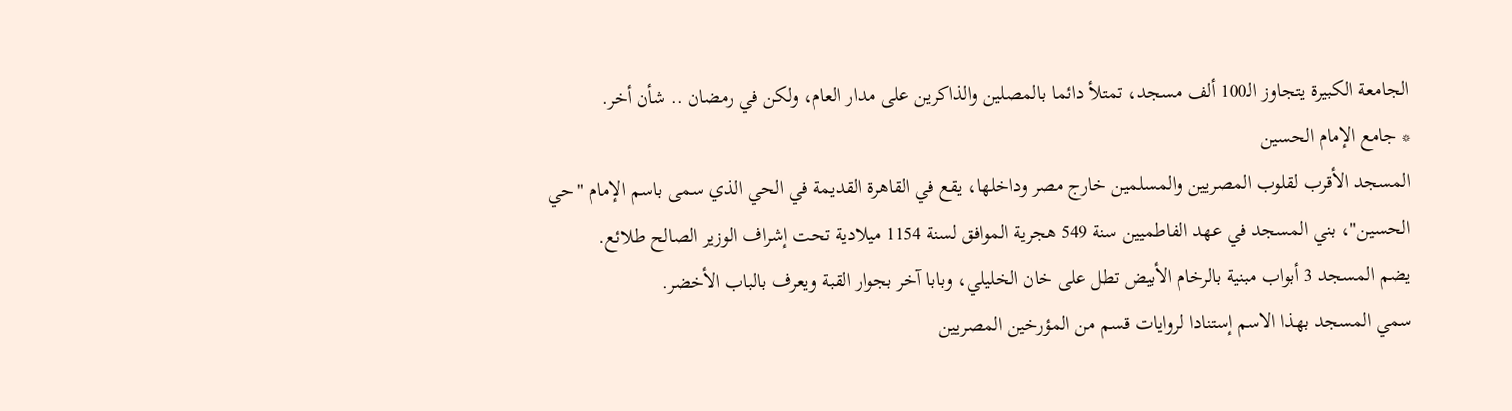الجامعة الكبيرة يتجاوز الـ100 ألف مسجد، تمتلأ دائما بالمصلين والذاكرين على مدار العام، ولكن في رمضان .. شأن أخر.
* جامع الإمام الحسين
المسجد الأقرب لقلوب المصريين والمسلمين خارج مصر وداخلها، يقع في القاهرة القديمة في الحي الذي سمى باسم الإمام "حي الحسين"، بني المسجد في عهد الفاطميين سنة 549 هجرية الموافق لسنة 1154 ميلادية تحت إشراف الوزير الصالح طلائع.
يضم المسجد 3 أبواب مبنية بالرخام الأبيض تطل على خان الخليلي، وبابا آخر بجوار القبة ويعرف بالباب الأخضر.
سمي المسجد بهذا الاسم إستنادا لروايات قسم من المؤرخين المصريين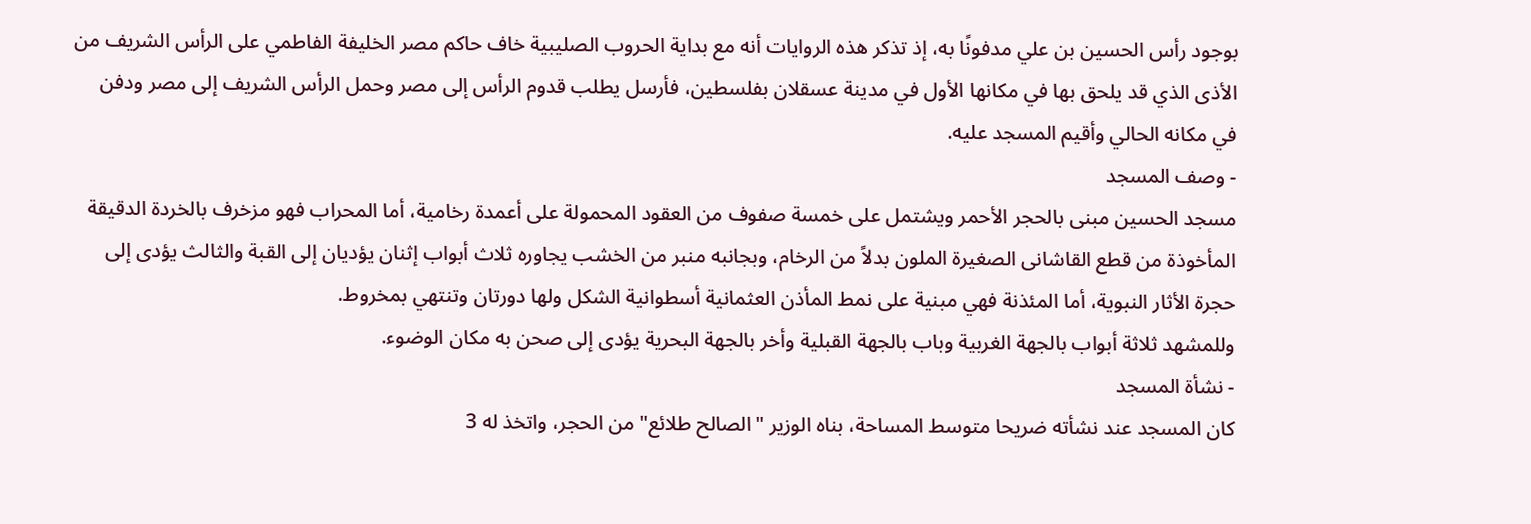بوجود رأس الحسين بن علي مدفونًا به، إذ تذكر هذه الروايات أنه مع بداية الحروب الصليبية خاف حاكم مصر الخليفة الفاطمي على الرأس الشريف من الأذى الذي قد يلحق بها في مكانها الأول في مدينة عسقلان بفلسطين، فأرسل يطلب قدوم الرأس إلى مصر وحمل الرأس الشريف إلى مصر ودفن في مكانه الحالي وأقيم المسجد عليه.
- وصف المسجد
مسجد الحسين مبنى بالحجر الأحمر ويشتمل على خمسة صفوف من العقود المحمولة على أعمدة رخامية، أما المحراب فهو مزخرف بالخردة الدقيقة المأخوذة من قطع القاشانى الصغيرة الملون بدلاً من الرخام، وبجانبه منبر من الخشب يجاوره ثلاث أبواب إثنان يؤديان إلى القبة والثالث يؤدى إلى حجرة الأثار النبوية، أما المئذنة فهي مبنية على نمط المأذن العثمانية أسطوانية الشكل ولها دورتان وتنتهي بمخروط.
وللمشهد ثلاثة أبواب بالجهة الغربية وباب بالجهة القبلية وأخر بالجهة البحرية يؤدى إلى صحن به مكان الوضوء.
- نشأة المسجد
كان المسجد عند نشأته ضريحا متوسط المساحة، بناه الوزير "الصالح طلائع" من الحجر، واتخذ له 3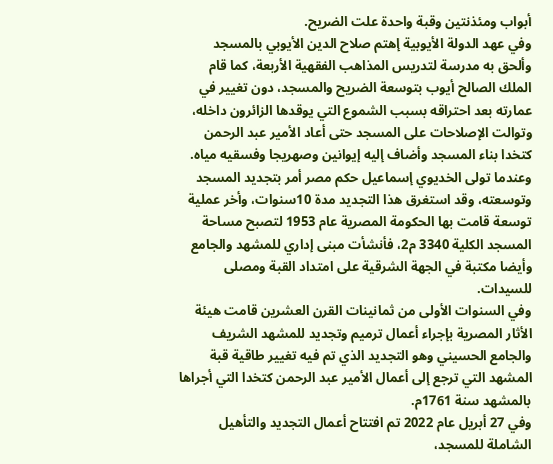أبواب ومئذنتين وقبة واحدة علت الضريح.
وفي عهد الدولة الأيوبية إهتم صلاح الدين الأيوبي بالمسجد وألحق به مدرسة لتدريس المذاهب الفقهية الأربعة، كما قام الملك الصالح أيوب بتوسعة الضريح والمسجد، دون تغيير في عمارته بعد احتراقه بسبب الشموع التي يوقدها الزائرون داخله، وتوالت الإصلاحات على المسجد حتى أعاد الأمير عبد الرحمن كتخدا بناء المسجد وأضاف إليه إيوانين وصهريجا وفسقيه مياه.
وعندما تولى الخديوي إسماعيل حكم مصر أمر بتجديد المسجد وتوسعته، وقد استغرق هذا التجديد مدة 10سنوات، وأخر عملية توسعة قامت بها الحكومة المصرية عام 1953 لتصبح مساحة المسجد الكلية 3340 م2، فأنشأت مبنى إداري للمشهد والجامع وأيضا مكتبة في الجهة الشرقية على امتداد القبة ومصلى للسيدات.
وفي السنوات الأولى من ثمانينات القرن العشرين قامت هيئة الأثار المصرية بإجراء أعمال ترميم وتجديد للمشهد الشريف والجامع الحسيني وهو التجديد الذي تم فيه تغيير طاقية قبة المشهد التي ترجع إلى أعمال الأمير عبد الرحمن كتخدا التي أجراها بالمشهد سنة 1761م.
وفي 27 أبريل عام 2022 تم افتتاح أعمال التجديد والتأهيل الشاملة للمسجد،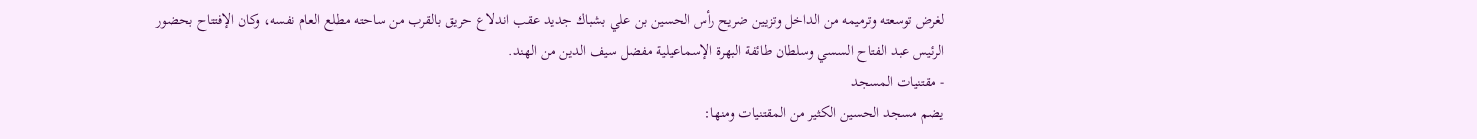لغرض توسعته وترميمه من الداخل وتزيين ضريح رأس الحسين بن علي بشباك جديد عقب اندلاع حريق بالقرب من ساحته مطلع العام نفسه، وكان الإفتتاح بحضور الرئيس عبد الفتاح السسي وسلطان طائفة البهرة الإسماعيلية مفضل سيف الدين من الهند.
- مقتنيات المسجد
يضم مسجد الحسين الكثير من المقتنيات ومنها: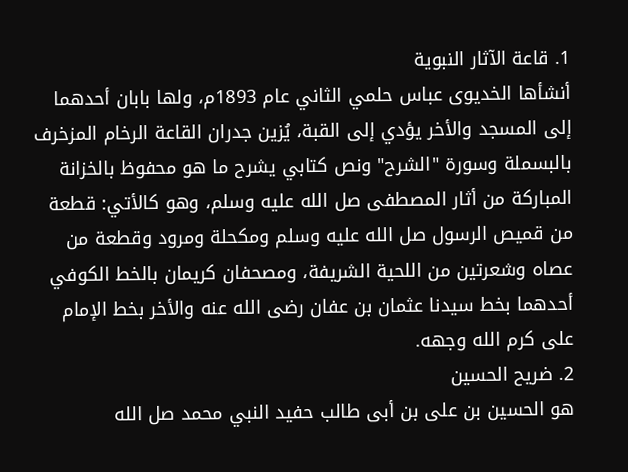1. قاعة الآثار النبوية
أنشأها الخديوى عباس حلمي الثاني عام 1893م، ولها بابان أحدهما إلى المسجد والأخر يؤدي إلى القبة، يُزين جدران القاعة الرخام المزخرف بالبسملة وسورة "الشرح" ونص كتابي يشرح ما هو محفوظ بالخزانة المباركة من أثار المصطفى صل الله عليه وسلم، وهو كالأتي: قطعة من قميص الرسول صل الله عليه وسلم ومكحلة ومرود وقطعة من عصاه وشعرتين من اللحية الشريفة، ومصحفان كريمان بالخط الكوفي أحدهما بخط سيدنا عثمان بن عفان رضى الله عنه والأخر بخط الإمام على كرم الله وجهه.
2. ضريح الحسين
هو الحسين بن على بن أبى طالب حفيد النبي محمد صل الله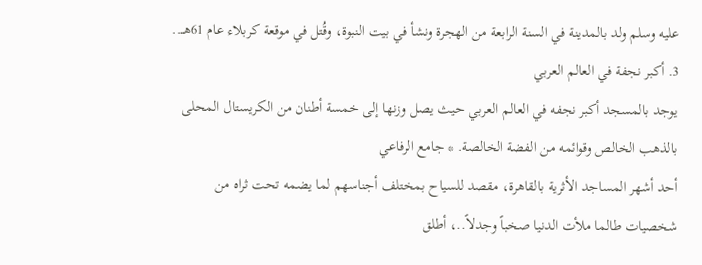عليه وسلم ولد بالمدينة في السنة الرابعة من الهجرة ونشأ في بيت النبوة، وقُتل في موقعة كربلاء عام 61هــ..
3. أكبر نجفة في العالم العربي
يوجد بالمسجد أكبر نجفه في العالم العربي حيث يصل وزنها إلى خمسة أطنان من الكريستال المحلى بالذهب الخالص وقوائمه من الفضة الخالصة. * جامع الرفاعي
أحد أشهر المساجد الأثرية بالقاهرة، مقصد للسياح بمختلف أجناسهم لما يضمه تحت ثراه من شخصيات طالما ملأت الدنيا صخباً وجدلاً..، أطلق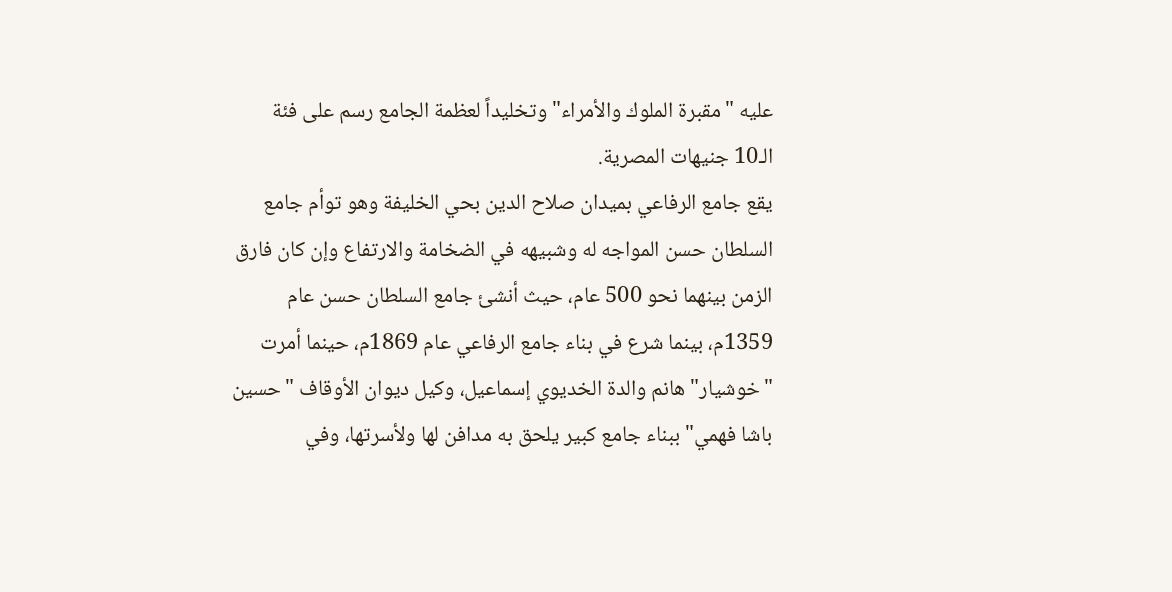عليه "مقبرة الملوك والأمراء" وتخليداً لعظمة الجامع رسم على فئة الـ10 جنيهات المصرية.
يقع جامع الرفاعي بميدان صلاح الدين بحي الخليفة وهو توأم جامع السلطان حسن المواجه له وشبيهه في الضخامة والارتفاع وإن كان فارق الزمن بينهما نحو 500 عام، حيث أنشئ جامع السلطان حسن عام 1359م، بينما شرع في بناء جامع الرفاعي عام 1869م، حينما أمرت "خوشيار" هانم والدة الخديوي إسماعيل، وكيل ديوان الأوقاف "حسين باشا فهمي" ببناء جامع كبير يلحق به مدافن لها ولأسرتها، وفي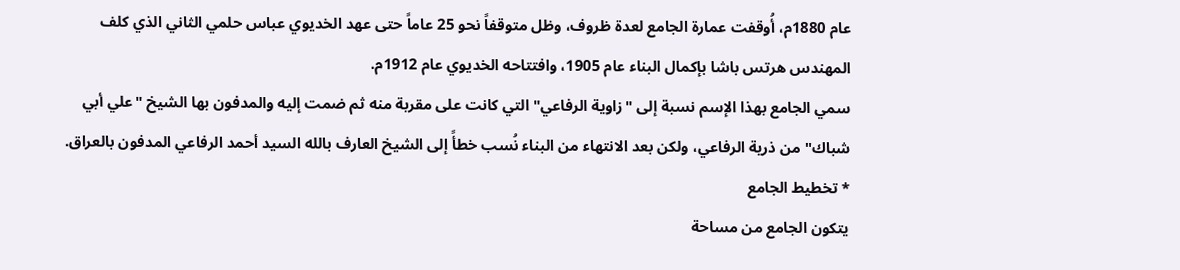عام 1880م، أُوقفت عمارة الجامع لعدة ظروف، وظل متوقفاً نحو 25 عاماً حتى عهد الخديوي عباس حلمي الثاني الذي كلف المهندس هرتس باشا بإكمال البناء عام 1905، وافتتاحه الخديوي عام 1912م.
سمي الجامع بهذا الإسم نسبة إلى "زاوية الرفاعي" التي كانت على مقربة منه ثم ضمت إليه والمدفون بها الشيخ "علي أبي شباك" من ذرية الرفاعي، ولكن بعد الانتهاء من البناء نُسب خطأً إلى الشيخ العارف بالله السيد أحمد الرفاعي المدفون بالعراق.
* تخطيط الجامع
يتكون الجامع من مساحة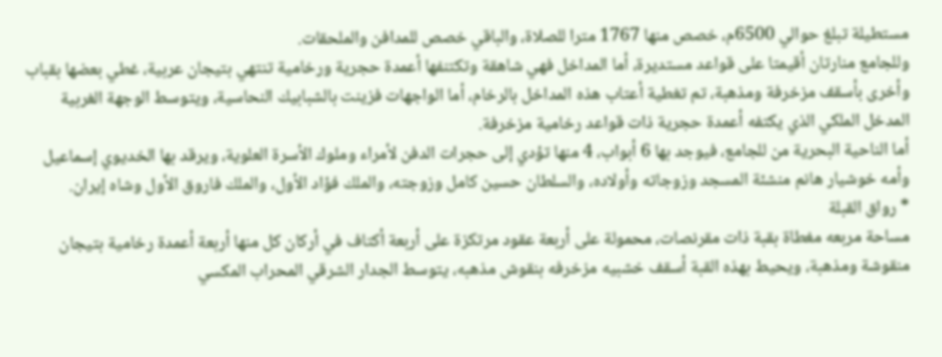مستطيلة تبلغ حوالي 6500م، خصص منها 1767 مترا للصلاة، والباقي خصص للمدافن والملحقات.
وللجامع منارتان أقيمتا على قواعد مستديرة، أما المداخل فهي شاهقة وتكتنفها أعمدة حجرية ورخامية تنتهي بتيجان عربية، غطي بعضها بقباب وأخرى بأسقف مزخرفة ومذهبة، تم تغطية أعتاب هذه المداخل بالرخام، أما الواجهات فزينت بالشبابيك النحاسية، ويتوسط الوجهة الغربية المدخل الملكي الذي يكتفه أعمدة حجرية ذات قواعد رخامية مزخرفة.
أما الناحية البحرية من للجامع، فيوجد بها 6 أبواب، 4 منها تؤدي إلى حجرات الدفن لأمراء وملوك الأسرة العلوية، ويرقد بها الخديوي إسماعيل وأمه خوشيار هانم منشئة المسجد وزوجاته وأولاده، والسلطان حسين كامل وزوجته، والملك فؤاد الأول، والملك فاروق الأول وشاه إيران.
* رواق القبلة
مساحة مربعه مغطاة بقبة ذات مقرنصات، محمولة على أربعة عقود مرتكزة على أربعة أكتاف في أركان كل منها أربعة أعمدة رخامية بتيجان منقوشة ومذهبة، ويحيط بهذه القبة أسقف خشبيه مزخرفه بنقوش مذهبه، يتوسط الجدار الشرقي المحراب المكسي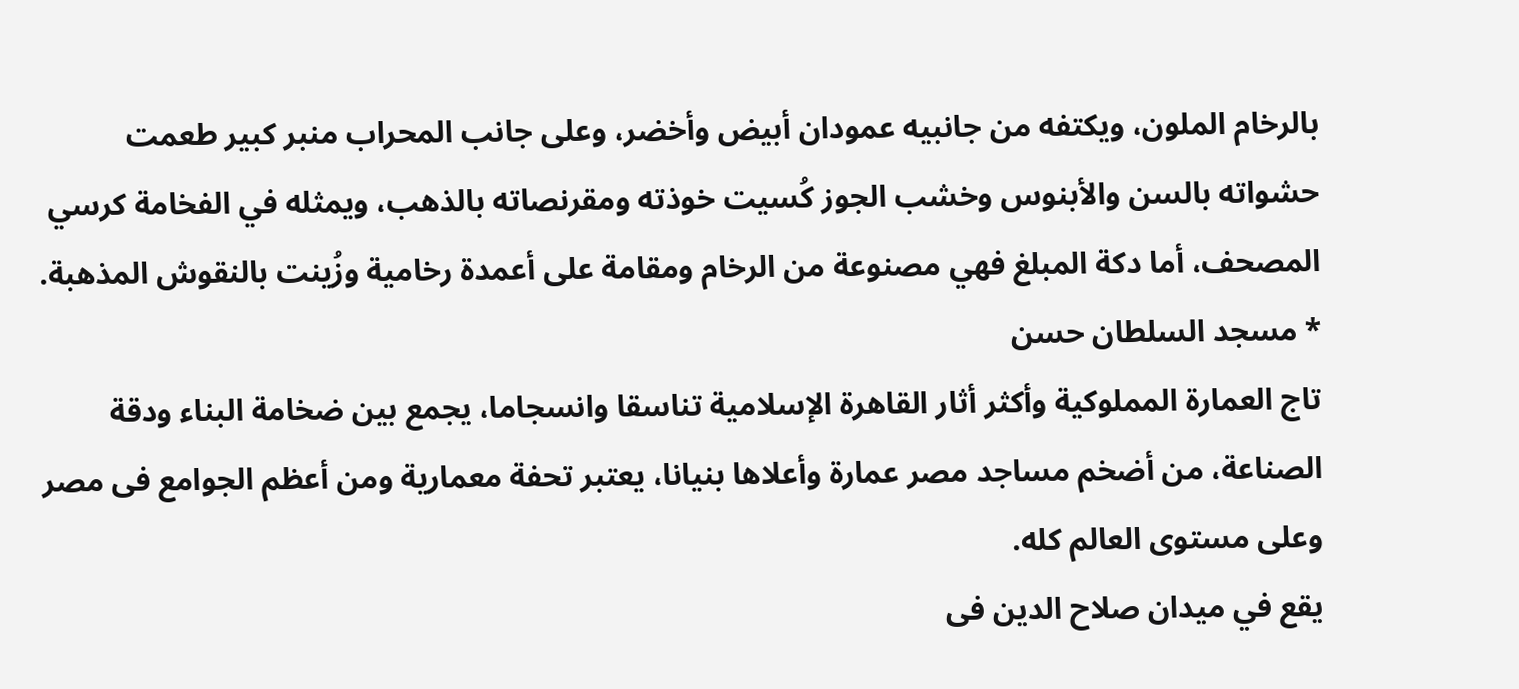بالرخام الملون، ويكتفه من جانبيه عمودان أبيض وأخضر، وعلى جانب المحراب منبر كبير طعمت حشواته بالسن والأبنوس وخشب الجوز كُسيت خوذته ومقرنصاته بالذهب، ويمثله في الفخامة كرسي المصحف، أما دكة المبلغ فهي مصنوعة من الرخام ومقامة على أعمدة رخامية وزُينت بالنقوش المذهبة.
* مسجد السلطان حسن
تاج العمارة المملوكية وأكثر أثار القاهرة الإسلامية تناسقا وانسجاما، يجمع بين ضخامة البناء ودقة الصناعة، من أضخم مساجد مصر عمارة وأعلاها بنيانا، يعتبر تحفة معمارية ومن أعظم الجوامع فى مصر وعلى مستوى العالم كله.
يقع في ميدان صلاح الدين فى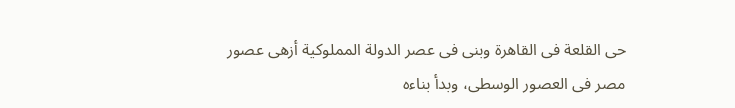حى القلعة فى القاهرة وبنى فى عصر الدولة المملوكية أزهى عصور مصر فى العصور الوسطى، وبدأ بناءه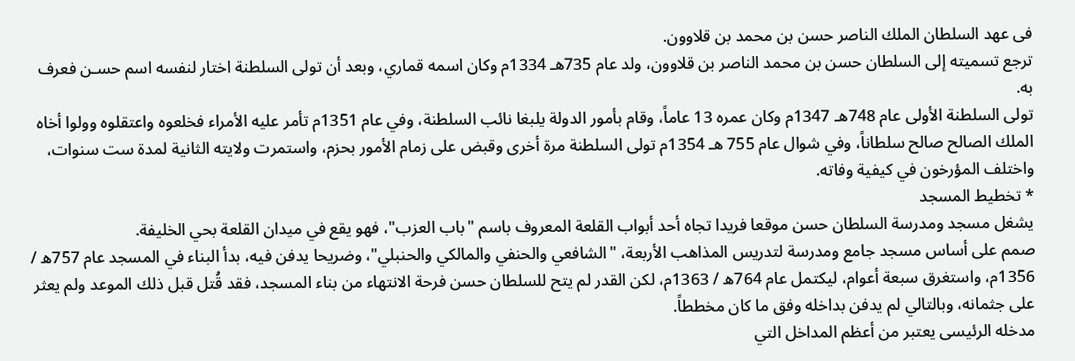فى عهد السلطان الملك الناصر حسن بن محمد بن قلاوون.
ترجع تسميته إلى السلطان حسن بن محمد الناصر بن قلاوون، ولد عام 735هـ 1334م وكان اسمه قماري، وبعد أن تولى السلطنة اختار لنفسه اسم حسـن فعرف به.
تولى السلطنة الأولى عام 748هـ 1347م وكان عمره 13 عاماً، وقام بأمور الدولة يلبغا نائب السلطنة، وفي عام 1351م تأمر عليه الأمراء فخلعوه واعتقلوه وولوا أخاه الملك الصالح صالح سلطاناً، وفي شوال عام 755 هـ 1354م تولى السلطنة مرة أخرى وقبض على زمام الأمور بحزم، واستمرت ولايته الثانية لمدة ست سنوات، واختلف المؤرخون في كيفية وفاته.
* تخطيط المسجد
يشغل مسجد ومدرسة السلطان حسن موقعا فريدا تجاه أحد أبواب القلعة المعروف باسم "باب العزب"، فهو يقع في ميدان القلعة بحي الخليفة.
صمم على أساس مسجد جامع ومدرسة لتدريس المذاهب الأربعة، "الشافعي والحنفي والمالكي والحنبلي"، وضريحا يدفن فيه، بدأ البناء في المسجد عام 757ه / 1356م، واستغرق سبعة أعوام، ليكتمل عام 764ه / 1363م، لكن القدر لم يتح للسلطان حسن فرحة الانتهاء من بناء المسجد، فقد قُتل قبل ذلك الموعد ولم يعثر على جثمانه، وبالتالي لم يدفن بداخله وفق ما كان مخططاً.
مدخله الرئيسى يعتبر من أعظم المداخل التي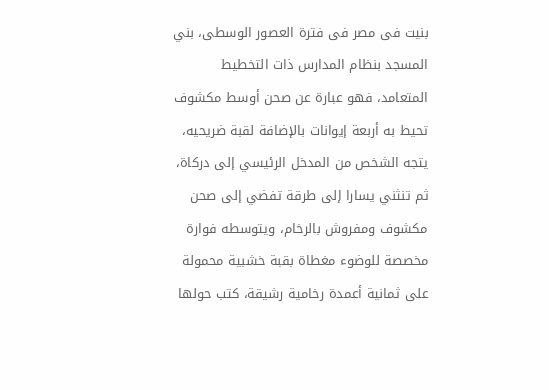بنيت فى مصر فى فترة العصور الوسطى، بني المسجد بنظام المدارس ذات التخطيط المتعامد، فهو عبارة عن صحن أوسط مكشوف تحيط به أربعة إيوانات بالإضافة لقبة ضريحيه، يتجه الشخص من المدخل الرئيسي إلى دركاة، ثم تنثني يسارا إلى طرقة تفضي إلى صحن مكشوف ومفروش بالرخام، ويتوسطه فوارة مخصصة للوضوء مغطاة بقبة خشبية محمولة على ثمانية أعمدة رخامية رشيقة، كتب حولها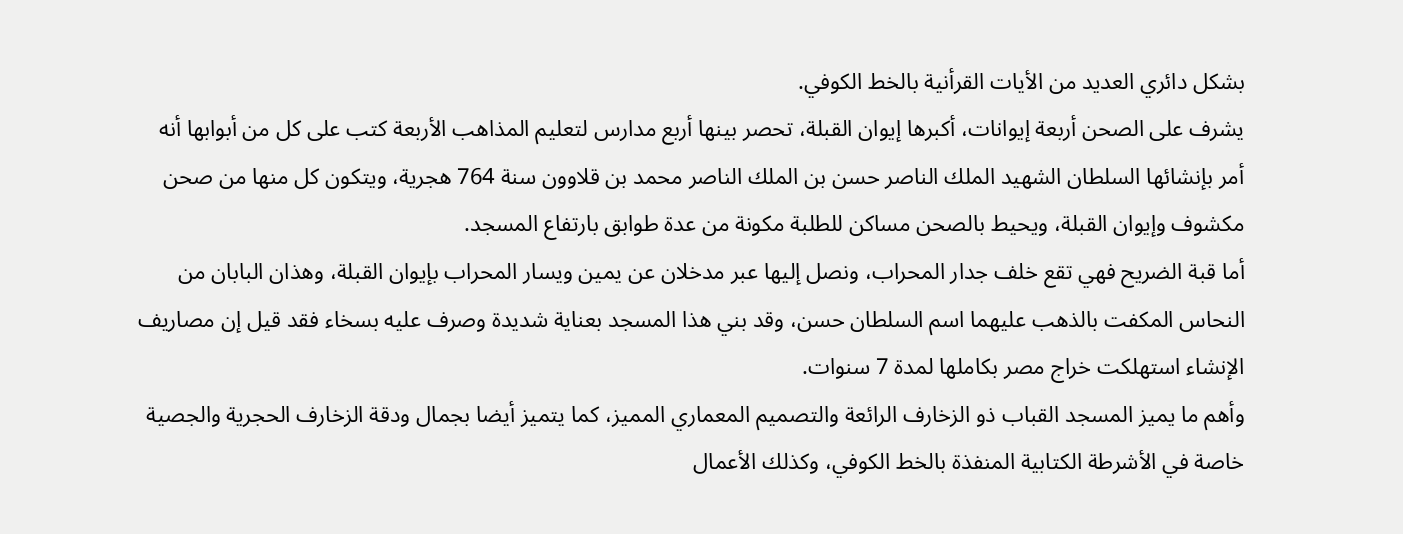بشكل دائري العديد من الأيات القرأنية بالخط الكوفي.
يشرف على الصحن أربعة إيوانات، أكبرها إيوان القبلة، تحصر بينها أربع مدارس لتعليم المذاهب الأربعة كتب على كل من أبوابها أنه أمر بإنشائها السلطان الشهيد الملك الناصر حسن بن الملك الناصر محمد بن قلاوون سنة 764 هجرية، ويتكون كل منها من صحن مكشوف وإيوان القبلة، ويحيط بالصحن مساكن للطلبة مكونة من عدة طوابق بارتفاع المسجد.
أما قبة الضريح فهي تقع خلف جدار المحراب، ونصل إليها عبر مدخلان عن يمين ويسار المحراب بإيوان القبلة، وهذان البابان من النحاس المكفت بالذهب عليهما اسم السلطان حسن، وقد بني هذا المسجد بعناية شديدة وصرف عليه بسخاء فقد قيل إن مصاريف الإنشاء استهلكت خراج مصر بكاملها لمدة 7 سنوات.
وأهم ما يميز المسجد القباب ذو الزخارف الرائعة والتصميم المعماري المميز، كما يتميز أيضا بجمال ودقة الزخارف الحجرية والجصية خاصة في الأشرطة الكتابية المنفذة بالخط الكوفي، وكذلك الأعمال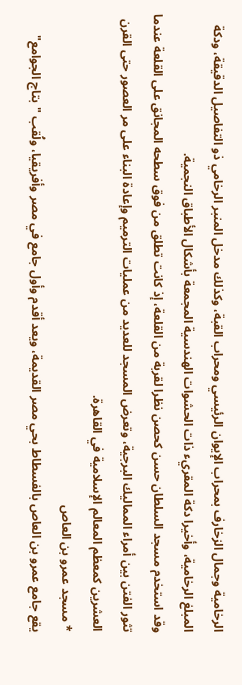الرخامية وجمال الزخارف بمحراب الإيوان الرئيسي ومحراب القبة، وكذلك مدخل المنبر الرخامي ذو التفاصيل الدقيقة، ودكة المبلغ الرخامية، وأخيرا دكة المقريء ذات الحشوات الهندسية المجمعة بأشكال الأطباق النجمية.
وقد استخدم مسجد السلطان حسن كحصن نظرا لقربة من القلعة، إذ كانت تطلق من فوق سطحه المجانق على القلعة عندما تثور الفتن بين أمراء المماليك البرجية، وتعرض المسجد للعديد من عمليات الترميم وإعادة البناء على مر العصور حتى القرن العشرين كمعظم المعالم الإسلامية في القاهرة.
* مسجد عمرو بن العاص
يقع جامع عمرو بن العاص بالفسطاط بحي مصر القديمة، ويعد أقدم وأول جامع في مصر وأفريقيا، ولُقب "بتاج الجوامع"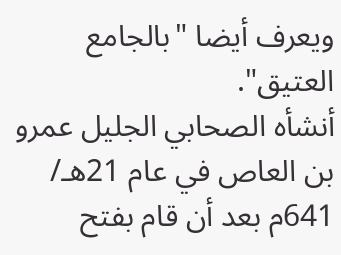ويعرف أيضا "بالجامع العتيق".
أنشأه الصحابي الجليل عمرو بن العاص في عام 21هـ/ 641م بعد أن قام بفتح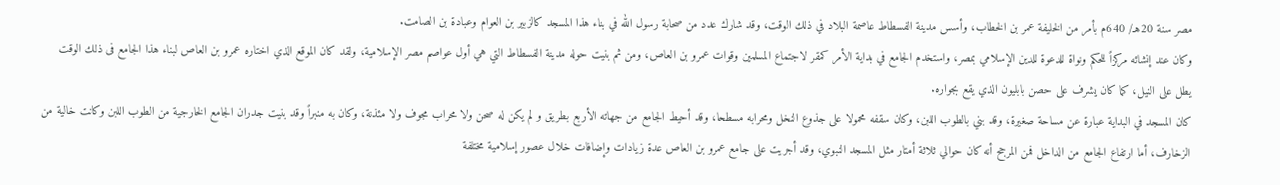مصر سنة 20هـ/ 640م بأمر من الخليفة عمر بن الخطاب، وأسس مدينة الفسطاط عاصمة البلاد في ذلك الوقت، وقد شارك عدد من صحابة رسول الله في بناء هذا المسجد كالزبير بن العوام وعبادة بن الصامت.
وكان عند إنشائه مركزاً للحكم ونواة للدعوة للدين الإسلامي بمصر، واستخدم الجامع في بداية الأمر كمقر لاجتماع المسلمين وقوات عمرو بن العاص، ومن ثم بنيت حوله مدينة الفسطاط التي هي أول عواصم مصر الإسلامية، ولقد كان الموقع الذي اختاره عمرو بن العاص لبناء هذا الجامع فى ذلك الوقت يطل على النيل، كما كان يشرف على حصن بابليون الذي يقع بجواره.
كان المسجد في البداية عبارة عن مساحة صغيرة، وقد بني بالطوب اللبن، وكان سقفه محمولا على جذوع النخل ومحرابه مسطحا، وقد أحيط الجامع من جهاته الأربع بطريق و لم يكن له صحن ولا محراب مجوف ولا مئذنة، وكان به منبراً وقد بنيت جدران الجامع الخارجية من الطوب اللبن وكانت خالية من الزخارف، أما ارتفاع الجامع من الداخل فمن المرجح أنه كان حوالي ثلاثة أمتار مثل المسجد النبوي، وقد أجريت على جامع عمرو بن العاص عدة زيادات وإضافات خلال عصور إسلامية مختلفة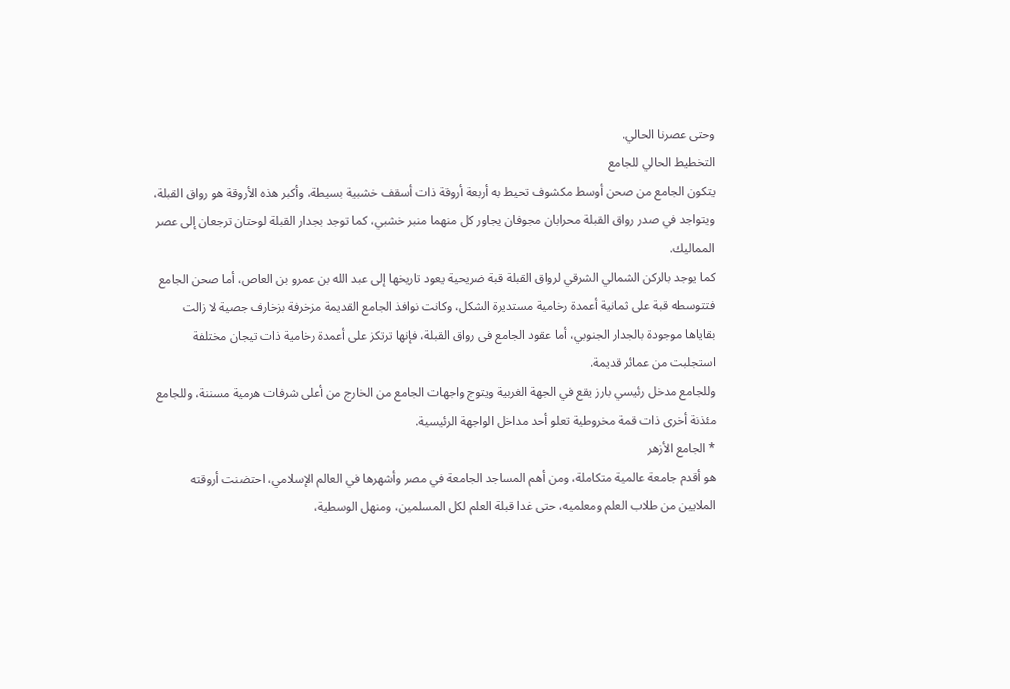وحتى عصرنا الحالي.
التخطيط الحالي للجامع
يتكون الجامع من صحن أوسط مكشوف تحيط به أربعة أروقة ذات أسقف خشبية بسيطة، وأكبر هذه الأروقة هو رواق القبلة، ويتواجد في صدر رواق القبلة محرابان مجوفان يجاور كل منهما منبر خشبي، كما توجد بجدار القبلة لوحتان ترجعان إلى عصر المماليك.
كما يوجد بالركن الشمالي الشرقي لرواق القبلة قبة ضريحية يعود تاريخها إلى عبد الله بن عمرو بن العاص، أما صحن الجامع فتتوسطه قبة على ثمانية أعمدة رخامية مستديرة الشكل، وكانت نوافذ الجامع القديمة مزخرفة بزخارف جصية لا زالت بقاياها موجودة بالجدار الجنوبي، أما عقود الجامع فى رواق القبلة، فإنها ترتكز على أعمدة رخامية ذات تيجان مختلفة استجلبت من عمائر قديمة.
وللجامع مدخل رئيسي بارز يقع في الجهة الغربية ويتوج واجهات الجامع من الخارج من أعلى شرفات هرمية مسننة، وللجامع مئذنة أخرى ذات قمة مخروطية تعلو أحد مداخل الواجهة الرئيسية.
* الجامع الأزهر
هو أقدم جامعة عالمية متكاملة، ومن أهم المساجد الجامعة في مصر وأشهرها في العالم الإسلامي، احتضنت أروقته الملايين من طلاب العلم ومعلميه، حتى غدا قبلة العلم لكل المسلمين، ومنهل الوسطية،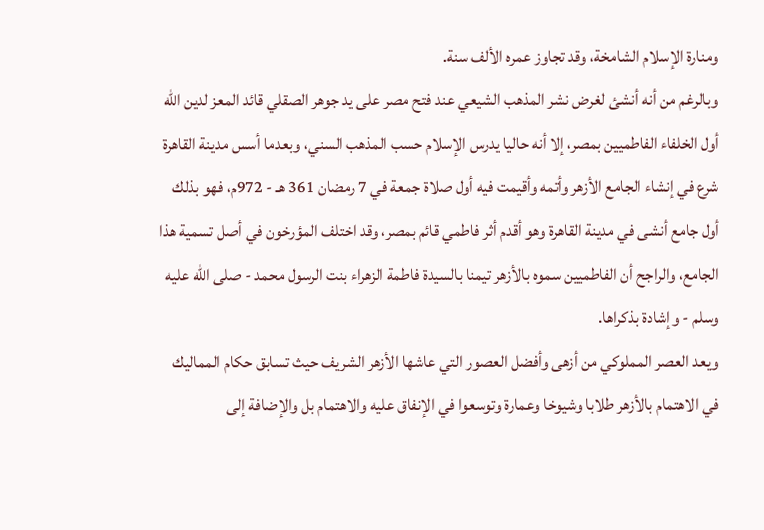ومنارة الإسلام الشامخة، وقد تجاوز عمره الألف سنة.
وبالرغم من أنه أنشئ لغرض نشر المذهب الشيعي عند فتح مصر على يد جوهر الصقلي قائد المعز لدين الله أول الخلفاء الفاطميين بمصر، إلا أنه حاليا يدرس الإسلام حسب المذهب السني، وبعدما أسس مدينة القاهرة شرع في إنشاء الجامع الأزهر وأتمه وأقيمت فيه أول صلاة جمعة في 7 رمضان 361 هـ - 972م، فهو بذلك أول جامع أنشى في مدينة القاهرة وهو أقدم أثر فاطمي قائم بمصر، وقد اختلف المؤرخون في أصل تسمية هذا الجامع، والراجح أن الفاطميين سموه بالأزهر تيمنا بالسيدة فاطمة الزهراء بنت الرسول محمد - صلى الله عليه وسلم - وإشادة بذكراها.
ويعد العصر المملوكي من أزهى وأفضل العصور التي عاشها الأزهر الشريف حيث تسابق حكام المماليك في الاهتمام بالأزهر طلابا وشيوخا وعمارة وتوسعوا في الإنفاق عليه والاهتمام بل والإضافة إلى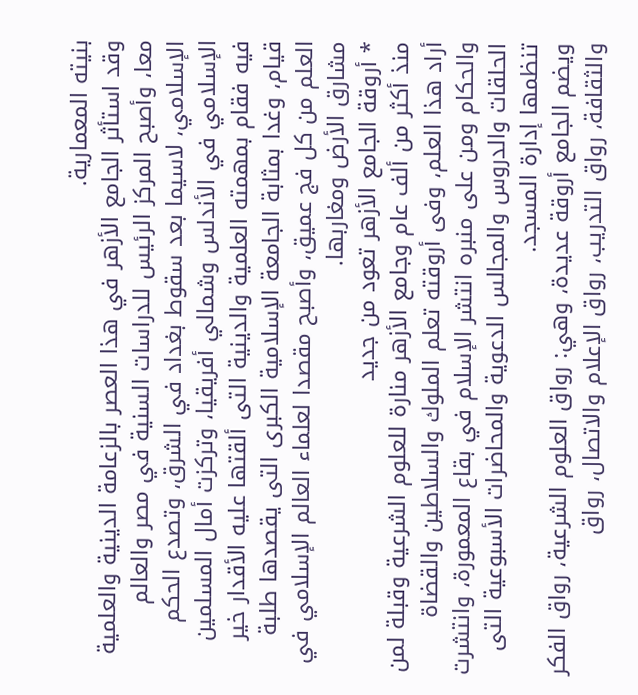بنيته المعمارية.
وقد استأثر الجامع الأزهر في هذا العصر بالزعامة الدينية والعلمية معا، وأصبح المركز الرئيس للدراسات السنية في مصر والعالم الإسلامي، لاسيما بعد سقوط بغداد في الشرق، وتصدع الحكم الإسلامي في الأندلس وشمالي أفريقيا، وتركزت أمال المسلمين فيه فقام بمهمته العلمية والدينية التى ألقتها عليه الأقدار خير قيام، وغدا بمثابة الجامعة الإسلامية الكبرى التى يقصدها طلبة العلم من كل فج عميق، وأصبح مقصدا لعلماء العالم الإسلامي في مشارق الأرض ومغاربها.
* أروقة الجامع الأزهر تعود من جديد
منذ أكثر من ألف عام وجامع الأزهر منارة للعلوم الشرعية وقبلة لمن أراد هذا العلم، وفى أروقته تعلم الملوك والسلاطين والقضاة والحكام ومن على منبره انتشر الإسلام في بقاع المعمورة، وانتشرت الحلقات والدروس والمجالس الدعوية والمحاضرات الأسبوعية التى تنظمها إدارة المسجد.
ويضم الجامع أروقة عديدة، وهي: رواق العلوم الشرعية، رواق الفكر والثقافة، رواق التدريب، رواق الإعلام والاتصال، رواق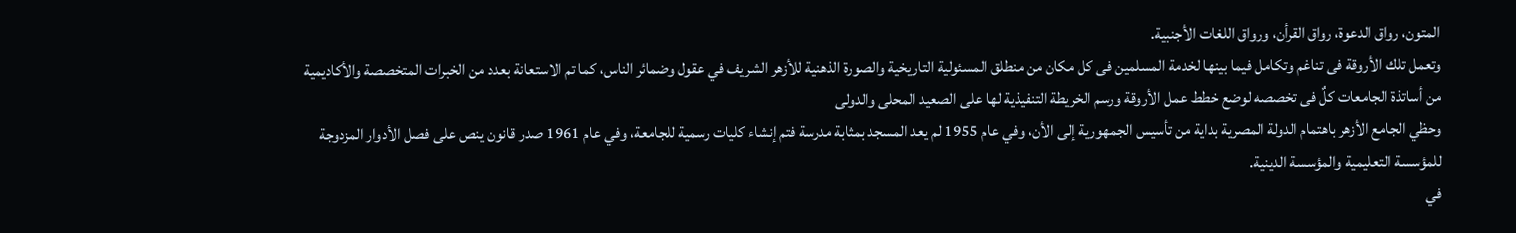المتون، رواق الدعوة، رواق القرأن، ورواق اللغات الأجنبية.
وتعمل تلك الأروقة فى تناغم وتكامل فيما بينها لخدمة المسلمين فى كل مكان من منطلق المسئولية التاريخية والصورة الذهنية للأزهر الشريف في عقول وضمائر الناس، كما تم الاستعانة بعدد من الخبرات المتخصصة والأكاديمية من أساتذة الجامعات كلٌ فى تخصصه لوضع خطط عمل الأروقة ورسم الخريطة التنفيذية لها على الصعيد المحلى والدولى
وحظي الجامع الأزهر باهتمام الدولة المصرية بداية من تأسيس الجمهورية إلى الأن، وفي عام 1955 لم يعد المسجد بمثابة مدرسة فتم إنشاء كليات رسمية للجامعة، وفي عام 1961 صدر قانون ينص على فصل الأدوار المزدوجة للمؤسسة التعليمية والمؤسسة الدينية.
في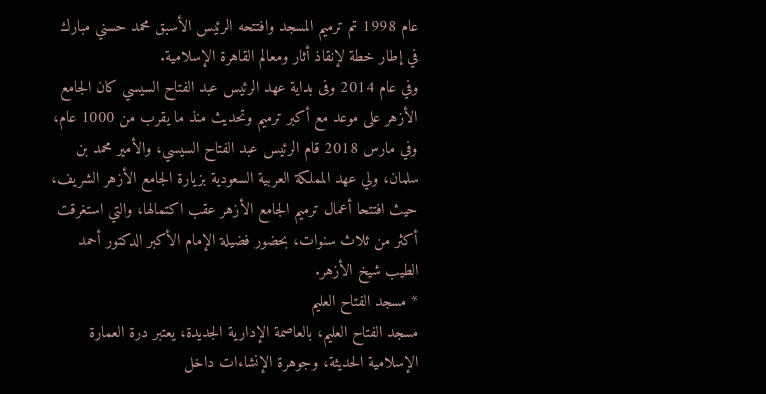عام 1998 تم ترميم المسجد وافتتحه الرئيس الأسبق محمد حسني مبارك في إطار خطة لإنقاذ أثار ومعالم القاهرة الإسلامية.
وفي عام 2014 وفى بداية عهد الرئيس عبد الفتاح السيسي كان الجامع الأزهر على موعد مع أكبر ترميم وتحديث منذ ما يقرب من 1000 عام، وفي مارس 2018 قام الرئيس عبد الفتاح السيسي، والأمير محمد بن سلمان، ولي عهد المملكة العربية السعودية بزيارة الجامع الأزهر الشريف، حيث افتتحا أعمال ترميم الجامع الأزهر عقب اكتمالها، والتي استغرقت أكثر من ثلاث سنوات، بحضور فضيلة الإمام الأكبر الدكتور أحمد الطيب شيخ الأزهر.
* مسجد الفتاح العليم
مسجد الفتاح العليم، بالعاصمة الإدارية الجديدة، يعتبر درة العمارة الإسلامية الحديثة، وجوهرة الإنشاءات داخل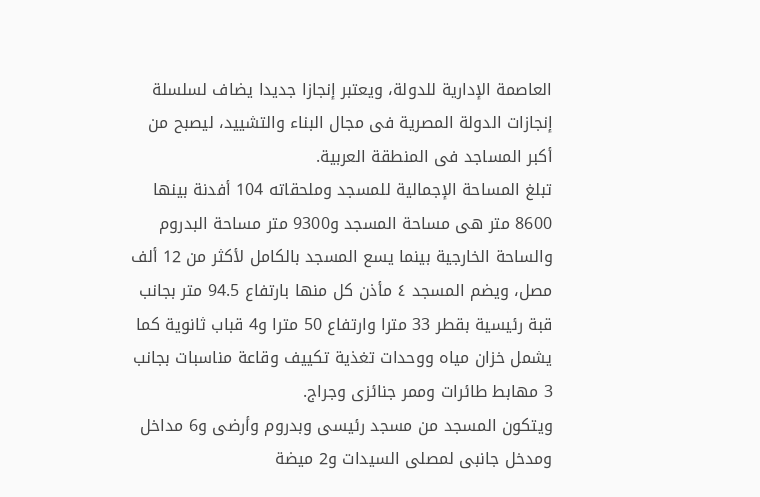العاصمة الإدارية للدولة، ويعتبر إنجازا جديدا يضاف لسلسلة إنجازات الدولة المصرية فى مجال البناء والتشييد، ليصبح من أكبر المساجد فى المنطقة العربية.
تبلغ المساحة الإجمالية للمسجد وملحقاته 104 أفدنة بينها 8600 متر هى مساحة المسجد و9300 متر مساحة البدروم والساحة الخارجية بينما يسع المسجد بالكامل لأكثر من 12 ألف مصل، ويضم المسجد ٤ مأذن كل منها بارتفاع 94.5 متر بجانب قبة رئيسية بقطر 33 مترا وارتفاع 50 مترا و4 قباب ثانوية كما يشمل خزان مياه ووحدات تغذية تكييف وقاعة مناسبات بجانب 3 مهابط طائرات وممر جنائزى وجراج.
ويتكون المسجد من مسجد رئيسى وبدروم وأرضى و6 مداخل ومدخل جانبى لمصلى السيدات و2 ميضة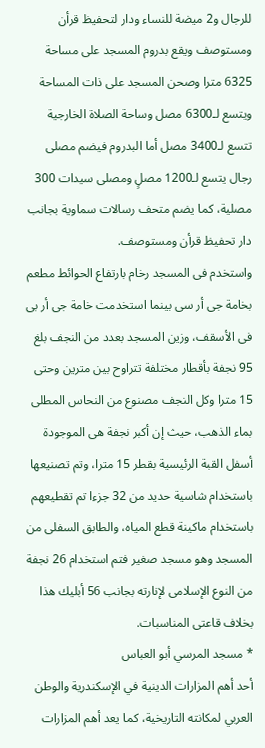للرجال و2 ميضة للنساء ودار لتحفيظ قرأن ومستوصف ويقع بدروم المسجد على مساحة 6325 مترا وصحن المسجد على ذات المساحة ويتسع لـ6300 مصل وساحة الصلاة الخارجية تتسع لـ3400 مصل أما البدروم فيضم مصلى رجال يتسع لـ1200 مصلٍ ومصلى سيدات 300 مصلية، كما يضم متحف رسالات سماوية بجانب دار تحفيظ قرأن ومستوصف.
واستخدم فى المسجد رخام بارتفاع الحوائط مطعم بخامة جى أر سى بينما استخدمت خامة جى أر بى فى الأسقف، وزين المسجد بعدد من النجف بلغ 95 نجفة بأقطار مختلفة تتراوح بين مترين وحتى 15 مترا وكل النجف مصنوع من النحاس المطلى بماء الذهب، حيث إن أكبر نجفة هى الموجودة أسفل القبة الرئيسية بقطر 15 مترا، وتم تصنيعها باستخدام شاسية حديد من 32 جزءا تم تقطيعهم باستخدام ماكينة قطع المياه، والطابق السفلى من المسجد وهو مسجد صغير فتم استخدام 26 نجفة من النوع الإسلامى لإنارته بجانب 56 أبليك هذا بخلاف قاعتى المناسبات.
* مسجد المرسي أبو العباس
أحد أهم المزارات الدينية في الإسكندرية والوطن العربي لمكانته التاريخية، كما يعد أهم المزارات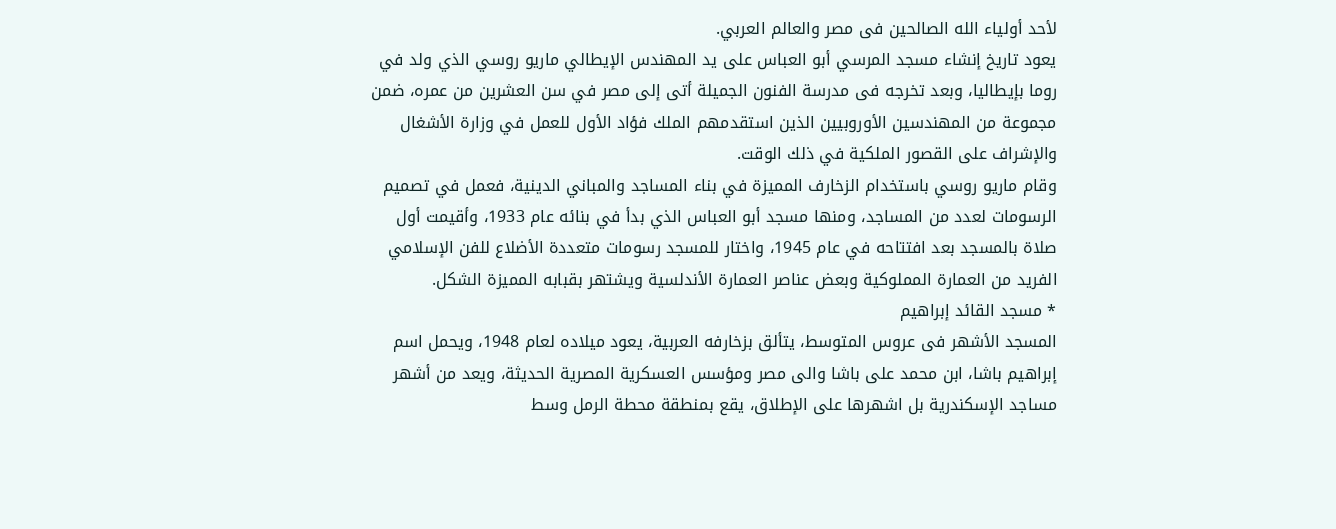لأحد أولياء الله الصالحين فى مصر والعالم العربي.
يعود تاريخ إنشاء مسجد المرسي أبو العباس على يد المهندس الإيطالي ماريو روسي الذي ولد في روما بإيطاليا، وبعد تخرجه فى مدرسة الفنون الجميلة أتى إلى مصر في سن العشرين من عمره، ضمن مجموعة من المهندسين الأوروبيين الذين استقدمهم الملك فؤاد الأول للعمل في وزارة الأشغال والإشراف على القصور الملكية في ذلك الوقت.
وقام ماريو روسي باستخدام الزخارف المميزة في بناء المساجد والمباني الدينية، فعمل في تصميم الرسومات لعدد من المساجد، ومنها مسجد أبو العباس الذي بدأ في بنائه عام 1933، وأقيمت أول صلاة بالمسجد بعد افتتاحه في عام 1945، واختار للمسجد رسومات متعددة الأضلاع للفن الإسلامي الفريد من العمارة المملوكية وبعض عناصر العمارة الأندلسية ويشتهر بقبابه المميزة الشكل.
* مسجد القائد إبراهيم
المسجد الأشهر فى عروس المتوسط، يتألق بزخارفه العربية، يعود ميلاده لعام 1948، ويحمل اسم إبراهيم باشا، ابن محمد على باشا والى مصر ومؤسس العسكرية المصرية الحديثة، ويعد من أشهر مساجد الإسكندرية بل اشهرها على الإطلاق، يقع بمنطقة محطة الرمل وسط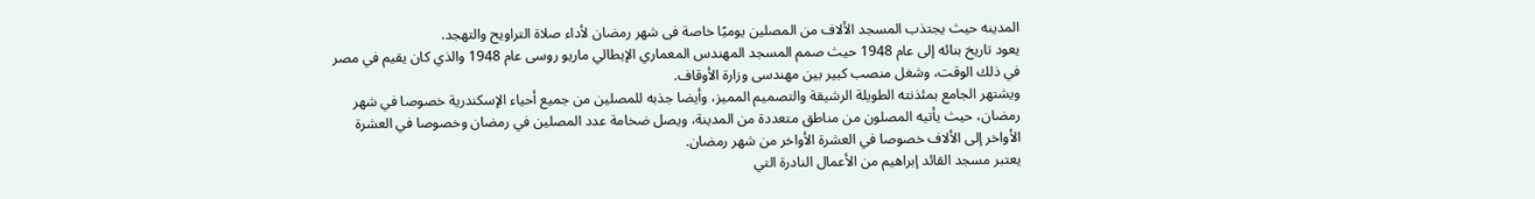المدينه حيث يجتذب المسجد الألاف من المصلين يوميًا خاصة فى شهر رمضان لأداء صلاة التراويح والتهجد.
يعود تاريخ بنائه إلى عام 1948 حيث صمم المسجد المهندس المعماري الإيطالي ماريو روسى عام 1948 والذي كان يقيم في مصر في ذلك الوقت، وشغل منصب كبير بين مهندسى وزارة الأوقاف.
ويشتهر الجامع بمئذنته الطويلة الرشيقة والتصميم المميز، وأيضا جذبه للمصلين من جميع أحياء الإسكندرية خصوصا في شهر رمضان، حيث يأتيه المصلون من مناطق متعددة من المدينة، ويصل ضخامة عدد المصلين في رمضان وخصوصا في العشرة الأواخر إلى الألاف خصوصا في العشرة الأواخر من شهر رمضان.
يعتبر مسجد القائد إبراهيم من الأعمال النادرة التي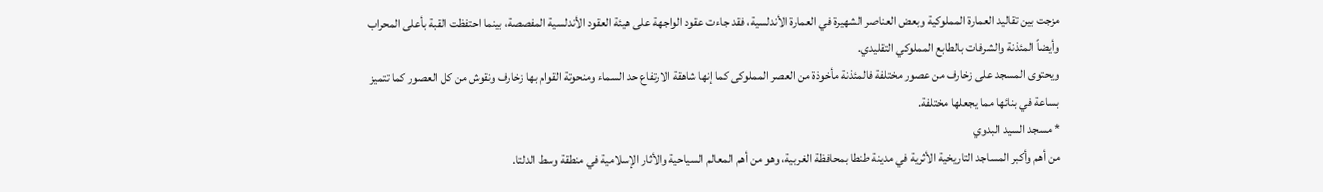مزجت بين تقاليد العمارة المملوكية وبعض العناصر الشهيرة في العمارة الأندلسية، فقد جاءت عقود الواجهة على هيئة العقود الأندلسية المفصصة، بينما احتفظت القبة بأعلى المحراب وأيضاً المئذنة والشرفات بالطابع المملوكي التقليدي.
ويحتوى المسجد على زخارف من عصور مختلفة فالمئذنة مأخوذة من العصر المملوكى كما إنها شاهقة الارتفاع حد السماء ومنحوتة القوام بها زخارف ونقوش من كل العصور كما تتميز بساعة في بنائها مما يجعلها مختلفة.
* مسجد السيد البدوي
من أهم وأكبر المساجد التاريخية الأثرية في مدينة طنطا بمحافظة الغربية، وهو من أهم المعالم السياحية والأثار الإسلامية في منطقة وسط الدلتا.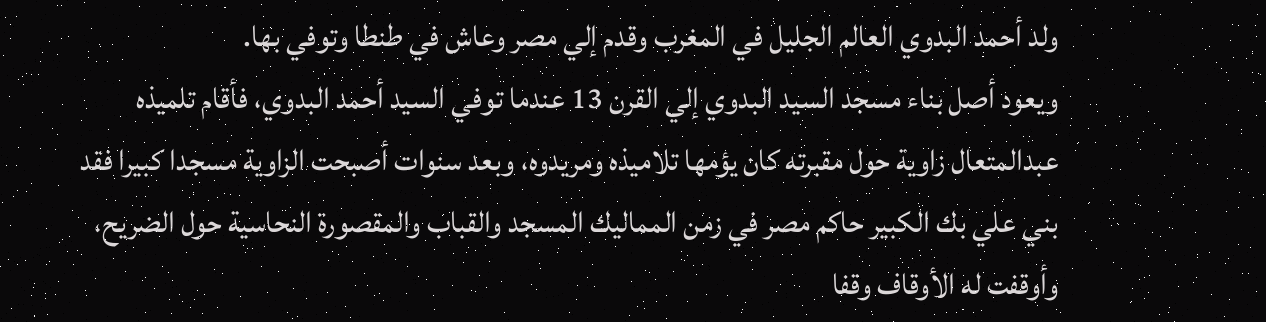ولد أحمد البدوي العالم الجليل في المغرب وقدم إلي مصر وعاش في طنطا وتوفي بها.
ويعود أصل بناء مسجد السيد البدوي إلي القرن 13 عندما توفي السيد أحمد البدوي، فأقام تلميذه عبدالمتعال زاوية حول مقبرته كان يؤمها تلاميذه ومريدوه، وبعد سنوات أصبحت الزاوية مسجدا كبيرا فقد بني علي بك الكبير حاكم مصر في زمن المماليك المسجد والقباب والمقصورة النحاسية حول الضريح، وأوقفت له الأوقاف وقفا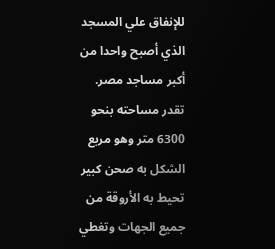للإنفاق علي المسجد الذي أصبح واحدا من أكبر مساجد مصر.
تقدر مساحته بنحو 6300 متر وهو مربع الشكل به صحن كبير تحيط به الأروقة من جميع الجهات وتغطي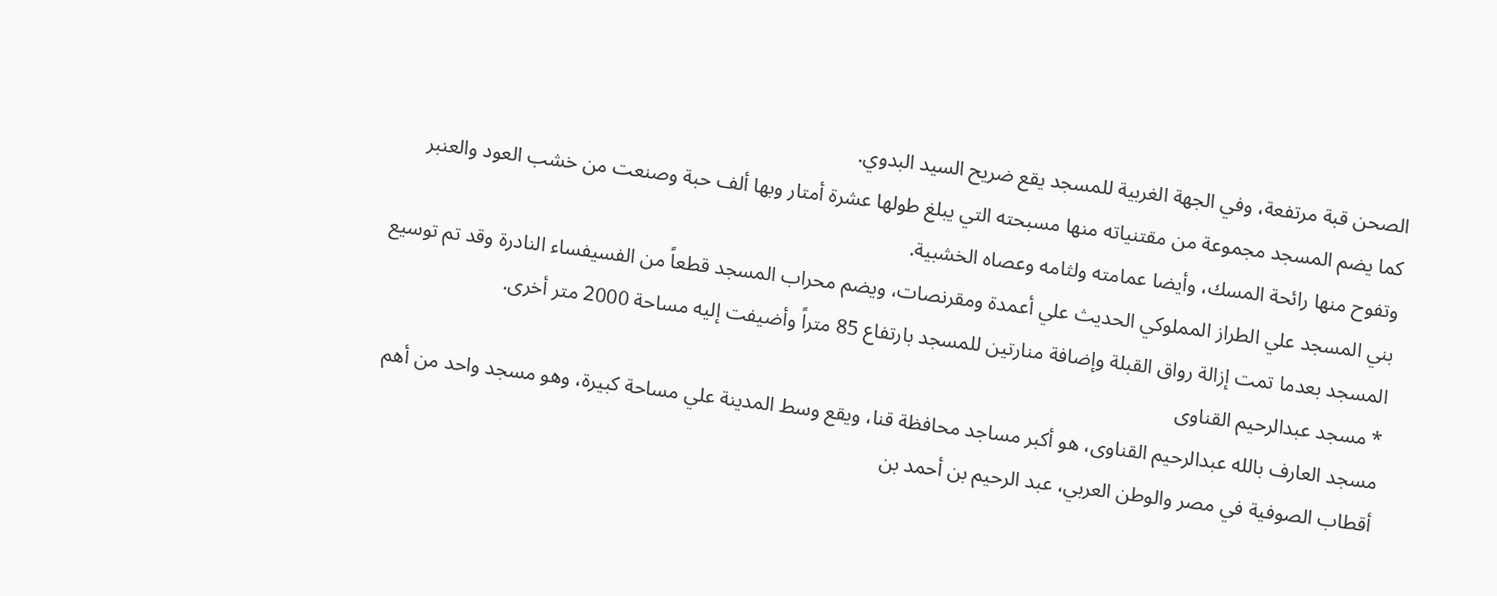الصحن قبة مرتفعة، وفي الجهة الغربية للمسجد يقع ضريح السيد البدوي.
كما يضم المسجد مجموعة من مقتنياته منها مسبحته التي يبلغ طولها عشرة أمتار وبها ألف حبة وصنعت من خشب العود والعنبر وتفوح منها رائحة المسك، وأيضا عمامته ولثامه وعصاه الخشبية.
بني المسجد علي الطراز المملوكي الحديث علي أعمدة ومقرنصات، ويضم محراب المسجد قطعاً من الفسيفساء النادرة وقد تم توسيع المسجد بعدما تمت إزالة رواق القبلة وإضافة منارتين للمسجد بارتفاع 85 متراً وأضيفت إليه مساحة 2000 متر أخرى.
* مسجد عبدالرحيم القناوى
مسجد العارف بالله عبدالرحيم القناوى، هو أكبر مساجد محافظة قنا، ويقع وسط المدينة علي مساحة كبيرة، وهو مسجد واحد من أهم أقطاب الصوفية في مصر والوطن العربي، عبد الرحيم بن أحمد بن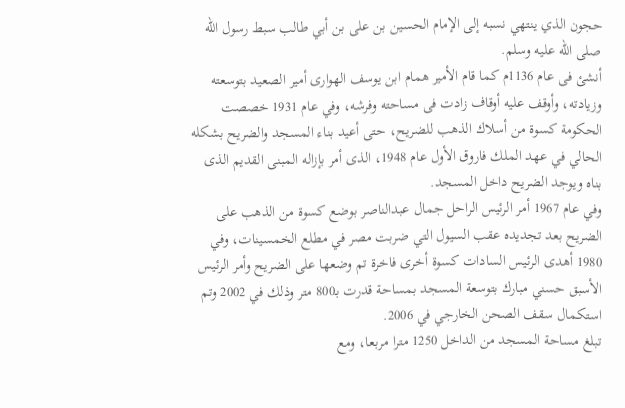حجون الذي ينتهي نسبه إلى الإمام الحسين بن على بن أبي طالب سبط رسول الله صلى الله عليه وسلم.
أنشئ فى عام 1136م كما قام الأمير همام ابن يوسف الهوارى أمير الصعيد بتوسعته وزيادته، وأوقف عليه أوقاف زادت فى مساحته وفرشه، وفي عام 1931 خصصت الحكومة كسوة من أسلاك الذهب للضريح، حتى أعيد بناء المسجد والضريح بشكله الحالي في عهد الملك فاروق الأول عام 1948، الذى أمر بإزاله المبنى القديم الذى بناه ويوجد الضريح داخل المسجد.
وفي عام 1967 أمر الرئيس الراحل جمال عبدالناصر بوضع كسوة من الذهب على الضريح بعد تجديده عقب السيول التي ضربت مصر في مطلع الخمسينات، وفي 1980 أهدى الرئيس السادات كسوة أخرى فاخرة تم وضعها على الضريح وأمر الرئيس الأسبق حسني مبارك بتوسعة المسجد بمساحة قدرت بـ800 متر وذلك في 2002 وتم استكمال سقف الصحن الخارجي في 2006.
تبلغ مساحة المسجد من الداخل 1250 مترا مربعا، ومع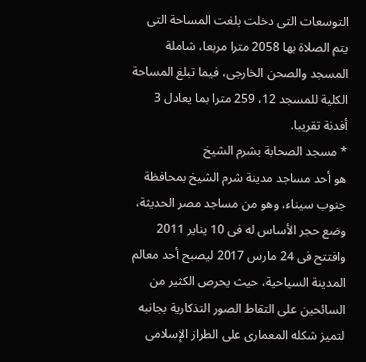التوسعات التى دخلت بلغت المساحة التى يتم الصلاة بها 2058 مترا مربعا، شاملة المسجد والصحن الخارجى، فيما تبلغ المساحة الكلية للمسجد 12، 259 مترا بما يعادل 3 أفدنة تقريبا.
* مسجد الصحابة بشرم الشيخ
هو أحد مساجد مدينة شرم الشيخ بمحافظة جنوب سيناء، وهو من مساجد مصر الحديثة، وضع حجر الأساس له فى 10 يناير 2011 وافتتح فى 24 مارس 2017 ليصبح أحد معالم المدينة السياحية، حيث يحرص الكثير من السائحين على التقاط الصور التذكارية بجانبه لتميز شكله المعمارى على الطراز الإسلامى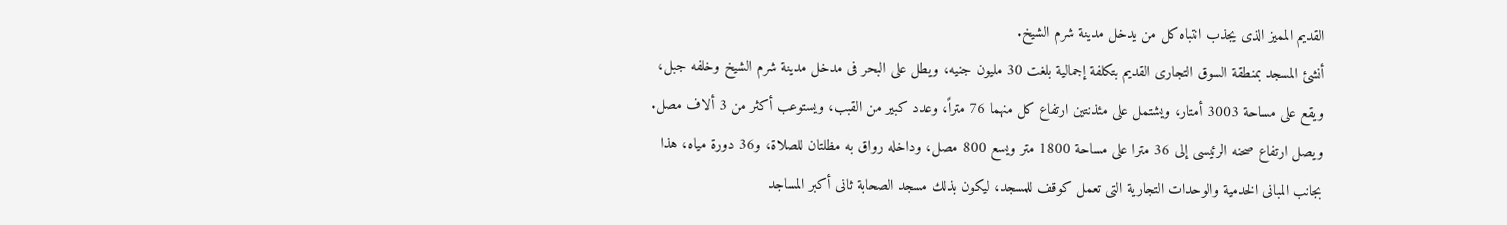القديم المميز الذى يجذب انتباه كل من يدخل مدينة شرم الشيخ.
أنشئ المسجد بمنطقة السوق التجارى القديم بتكلفة إجمالية بلغت 30 مليون جنيه، ويطل على البحر فى مدخل مدينة شرم الشيخ وخلفه جبل، ويقع على مساحة 3003 أمتار، ويشتمل على مئذنتين ارتفاع كل منهما 76 متراً، وعدد كبير من القبب، ويستوعب أكثر من 3 ألاف مصل.
ويصل ارتفاع صحنه الرئيسى إلى 36 مترا على مساحة 1800 متر ويسع 800 مصل، وداخله رواق به مظلتان للصلاة، و36 دورة مياه، هذا بجانب المبانى الخدمية والوحدات التجارية التى تعمل كوقف للمسجد، ليكون بذلك مسجد الصحابة ثانى أكبر المساجد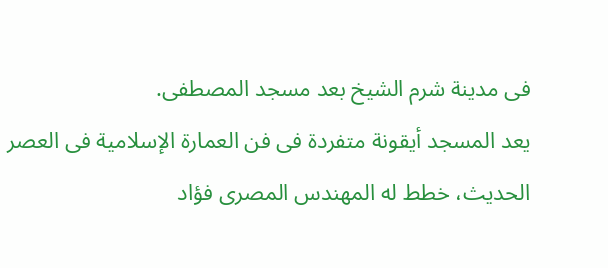فى مدينة شرم الشيخ بعد مسجد المصطفى.
يعد المسجد أيقونة متفردة فى فن العمارة الإسلامية فى العصر الحديث، خطط له المهندس المصرى فؤاد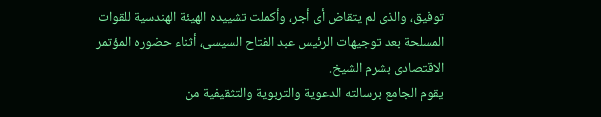توفيق، والذى لم يتقاض أى أجر، وأكملت تشييده الهيئة الهندسية للقوات المسلحة بعد توجيهات الرئيس عبد الفتاح السيسى، أثناء حضوره المؤتمر الاقتصادى بشرم الشيخ.
يقوم الجامع برسالته الدعوية والتربوية والتثقيفية من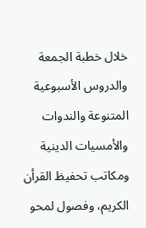خلال خطبة الجمعة والدروس الأسبوعية المتنوعة والندوات والأمسيات الدينية ومكاتب تحفيظ القرأن الكريم، وفصول لمحو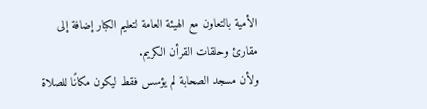الأمية بالتعاون مع الهيئة العامة لتعليم الكبار إضافة إلى مقارئ وحلقات القرأن الكريم.
ولأن مسجد الصحابة لم يؤسس فقط ليكون مكانًا للصلاة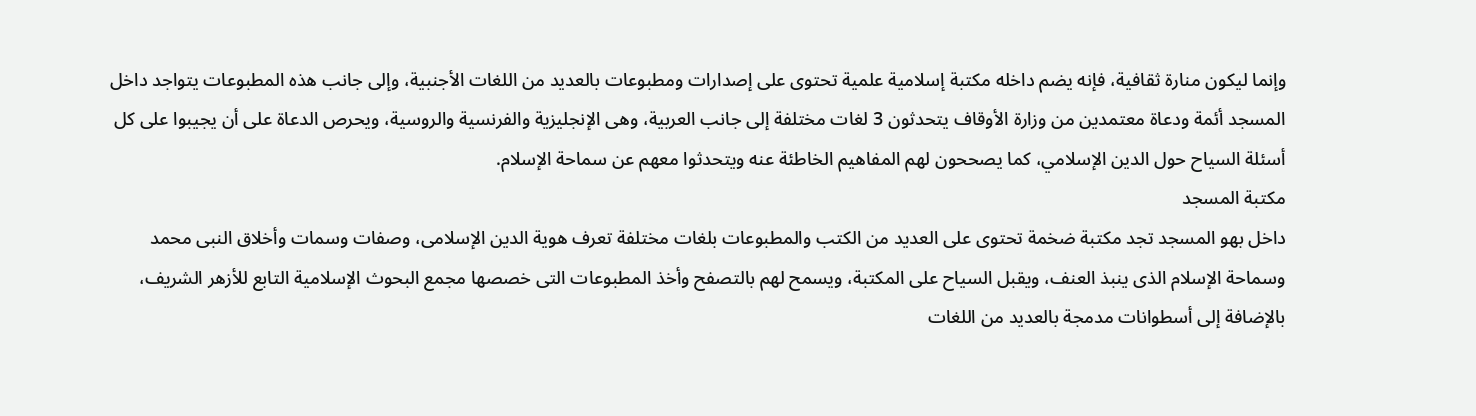وإنما ليكون منارة ثقافية، فإنه يضم داخله مكتبة إسلامية علمية تحتوى على إصدارات ومطبوعات بالعديد من اللغات الأجنبية، وإلى جانب هذه المطبوعات يتواجد داخل المسجد أئمة ودعاة معتمدين من وزارة الأوقاف يتحدثون 3 لغات مختلفة إلى جانب العربية، وهى الإنجليزية والفرنسية والروسية، ويحرص الدعاة على أن يجيبوا على كل أسئلة السياح حول الدين الإسلامي، كما يصححون لهم المفاهيم الخاطئة عنه ويتحدثوا معهم عن سماحة الإسلام.
مكتبة المسجد
داخل بهو المسجد تجد مكتبة ضخمة تحتوى على العديد من الكتب والمطبوعات بلغات مختلفة تعرف هوية الدين الإسلامى، وصفات وسمات وأخلاق النبى محمد وسماحة الإسلام الذى ينبذ العنف، ويقبل السياح على المكتبة، ويسمح لهم بالتصفح وأخذ المطبوعات التى خصصها مجمع البحوث الإسلامية التابع للأزهر الشريف، بالإضافة إلى أسطوانات مدمجة بالعديد من اللغات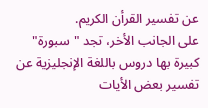عن تفسير القرأن الكريم.
على الجانب الأخر، تجد "سبورة" كبيرة بها دروس باللغة الإنجليزية عن تفسير بعض الأيات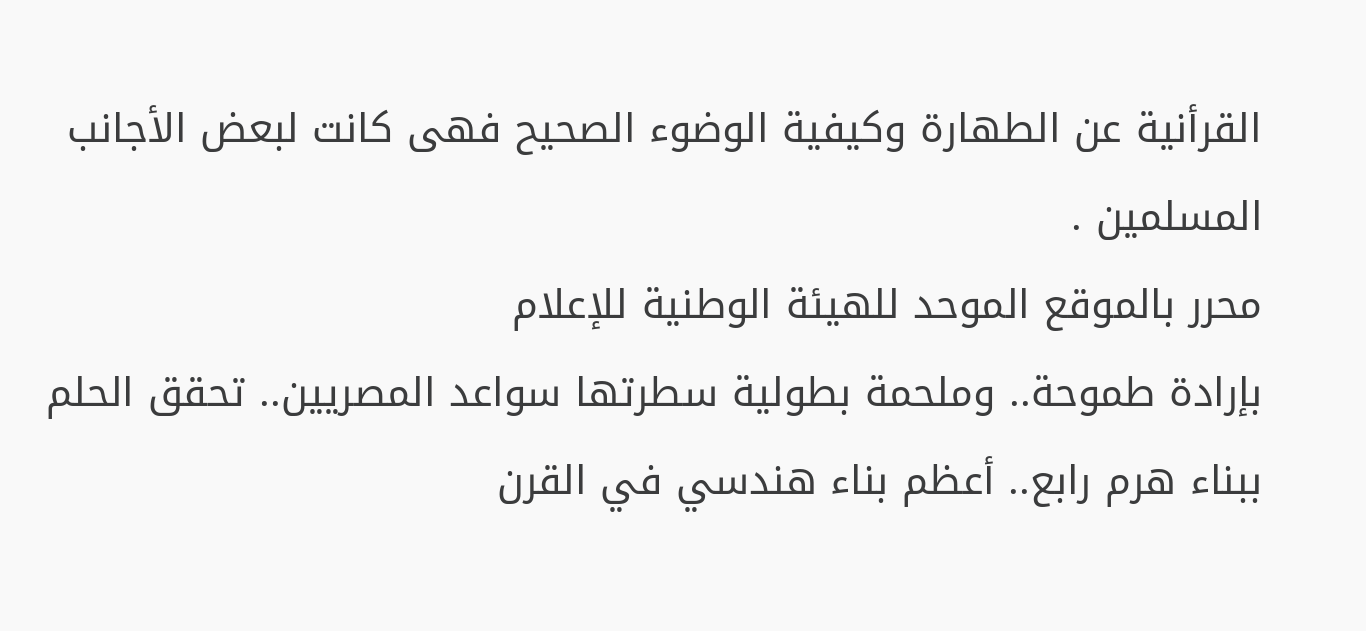القرأنية عن الطهارة وكيفية الوضوء الصحيح فهى كانت لبعض الأجانب المسلمين .
محرر بالموقع الموحد للهيئة الوطنية للإعلام
بإرادة طموحة.. وملحمة بطولية سطرتها سواعد المصريين.. تحقق الحلم ببناء هرم رابع.. أعظم بناء هندسي في القرن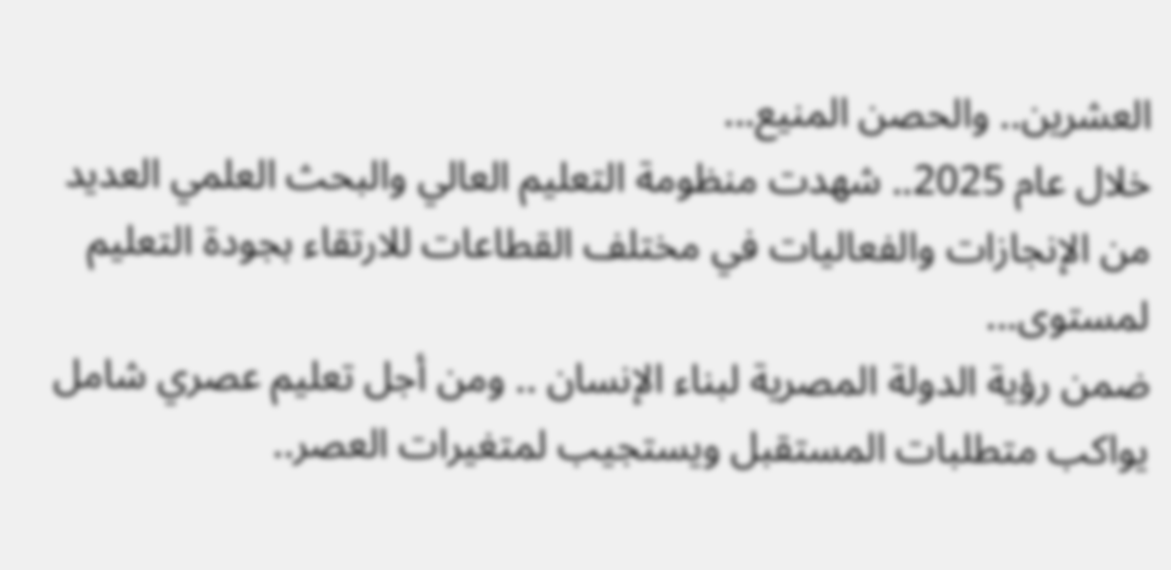العشرين.. والحصن المنيع...
خلال عام 2025.. شهدت منظومة التعليم العالي والبحث العلمي العديد من الإنجازات والفعاليات في مختلف القطاعات للارتقاء بجودة التعليم لمستوى...
ضمن رؤية الدولة المصرية لبناء الإنسان .. ومن أجل تعليم عصري شامل يواكب متطلبات المستقبل ويستجيب لمتغيرات العصر..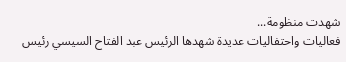شهدت منظومة...
فعاليات واحتفاليات عديدة شهدها الرئيس عبد الفتاح السيسي رئيس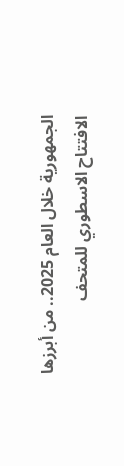الجمهورية خلال العام 2025.. من أبرزها الافتتاح الاسطوري للمتحف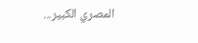المصري الكبير...